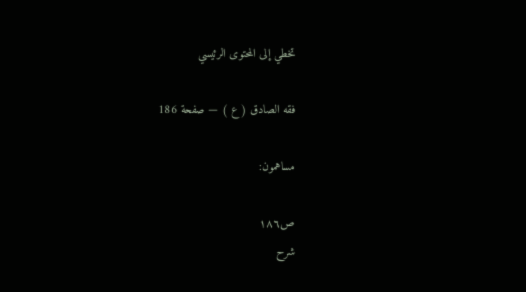تخطي إلى المحتوى الرئيسي

فقه الصادق ( ع ) — صفحة 186

مساهمون:

ص١٨٦
شرح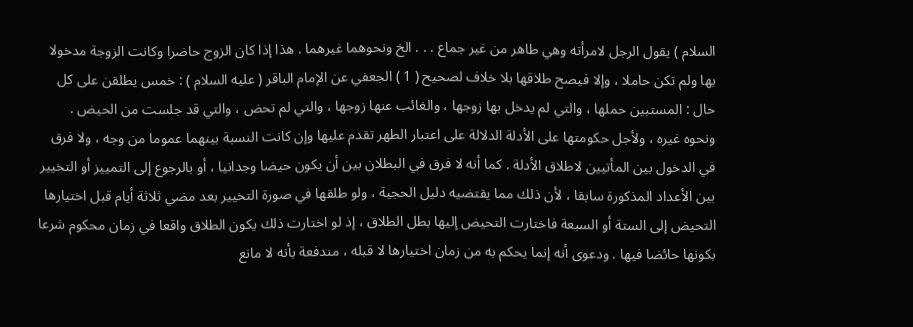السلام ) يقول الرجل لامرأته وهي طاهر من غير جماع . . . الخ ونحوهما غيرهما . هذا إذا كان الزوج حاضرا وكانت الزوجة مدخولا بها ولم تكن حاملا ، وإلا فيصح طلاقها بلا خلاف لصحيح ( 1 ) الجعفي عن الإمام الباقر ( عليه السلام ) : خمس يطلقن على كل حال : المستبين حملها ، والتي لم يدخل بها زوجها ، والغائب عنها زوجها ، والتي لم تحض ، والتي قد جلست من الحيض . ونحوه غيره ، ولأجل حكومتها على الأدلة الدلالة على اعتبار الطهر تقدم عليها وإن كانت النسبة بينهما عموما من وجه ، ولا فرق في الدخول بين المأتيين لاطلاق الأدلة . كما أنه لا فرق في البطلان بين أن يكون حيضا وجدانيا ، أو بالرجوع إلى التمييز أو التخيير بين الأعداد المذكورة سابقا ، لأن ذلك مما يقتضيه دليل الحجية ، ولو طلقها في صورة التخيير بعد مضي ثلاثة أيام قبل اختيارها التحيض إلى الستة أو السبعة فاختارت التحيض إليها بطل الطلاق ، إذ لو اختارت ذلك يكون الطلاق واقعا في زمان محكوم شرعا بكونها حائضا فيها . ودعوى أنه إنما يحكم به من زمان اختيارها لا قبله ، مندفعة بأنه لا مانع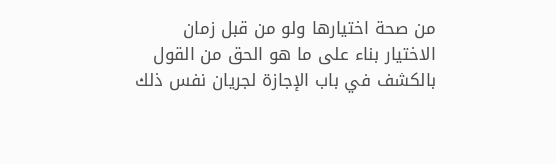من صحة اختيارها ولو من قبل زمان الاختيار بناء على ما هو الحق من القول بالكشف في باب الإجازة لجريان نفس ذلك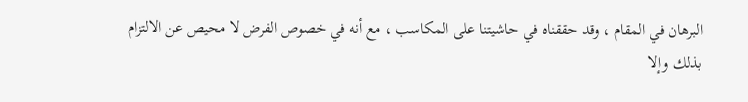البرهان في المقام ، وقد حققناه في حاشيتنا على المكاسب ، مع أنه في خصوص الفرض لا محيص عن الالتزام بذلك وإلا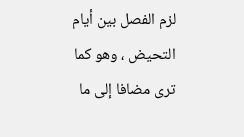لزم الفصل بين أيام التحيض ، وهو كما ترى مضافا إلى ما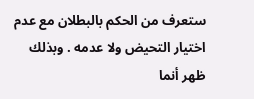ستعرف من الحكم بالبطلان مع عدم اختيار التحيض ولا عدمه . وبذلك ظهر أنما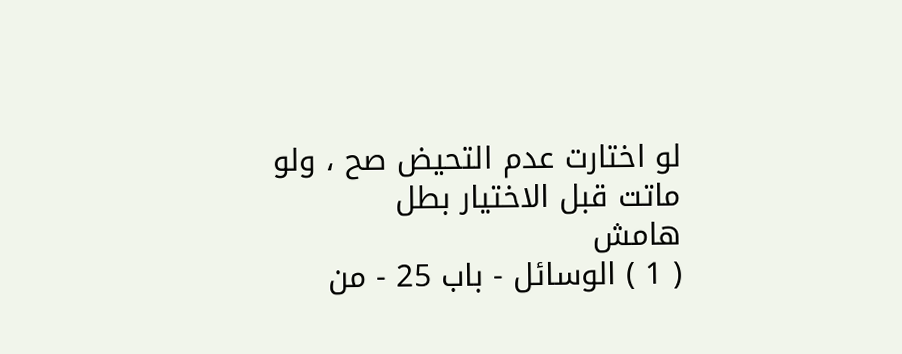لو اختارت عدم التحيض صح ، ولو ماتت قبل الاختيار بطل
هامش
( 1 ) الوسائل - باب 25 - من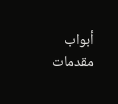أبواب مقدمات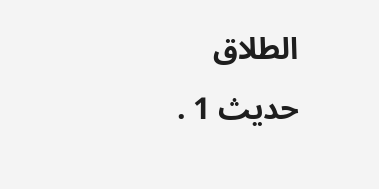الطلاق حديث 1 .